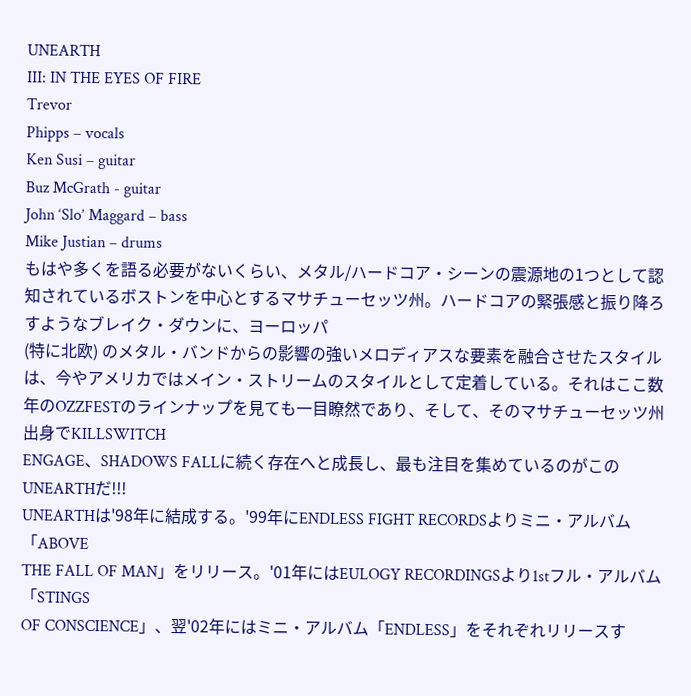UNEARTH
III: IN THE EYES OF FIRE
Trevor
Phipps – vocals
Ken Susi – guitar
Buz McGrath - guitar
John ‘Slo’ Maggard – bass
Mike Justian – drums
もはや多くを語る必要がないくらい、メタル/ハードコア・シーンの震源地の1つとして認知されているボストンを中心とするマサチューセッツ州。ハードコアの緊張感と振り降ろすようなブレイク・ダウンに、ヨーロッパ
(特に北欧) のメタル・バンドからの影響の強いメロディアスな要素を融合させたスタイルは、今やアメリカではメイン・ストリームのスタイルとして定着している。それはここ数年のOZZFESTのラインナップを見ても一目瞭然であり、そして、そのマサチューセッツ州出身でKILLSWITCH
ENGAGE、SHADOWS FALLに続く存在へと成長し、最も注目を集めているのがこのUNEARTHだ!!!
UNEARTHは'98年に結成する。'99年にENDLESS FIGHT RECORDSよりミニ・アルバム「ABOVE
THE FALL OF MAN」をリリース。'01年にはEULOGY RECORDINGSより1stフル・アルバム「STINGS
OF CONSCIENCE」、翌'02年にはミニ・アルバム「ENDLESS」をそれぞれリリースす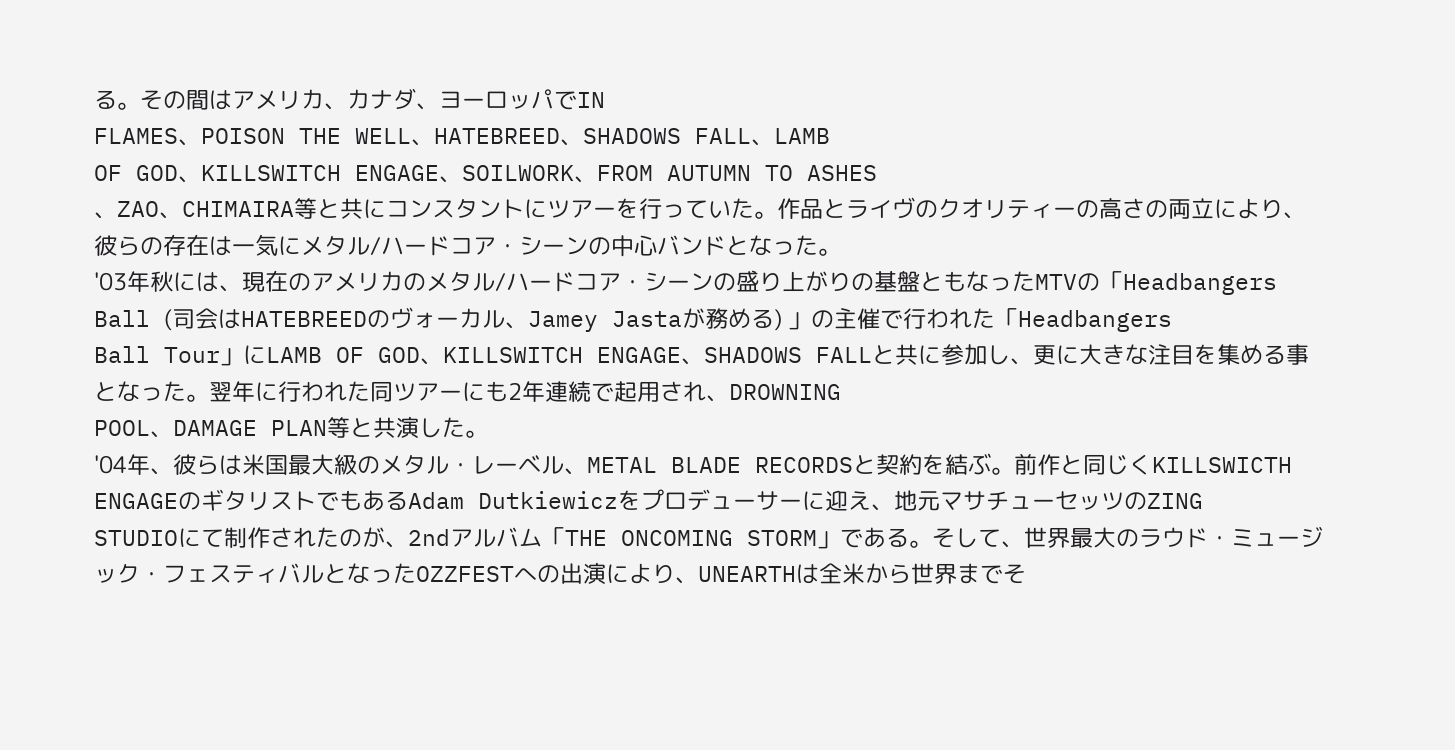る。その間はアメリカ、カナダ、ヨーロッパでIN
FLAMES、POISON THE WELL、HATEBREED、SHADOWS FALL、LAMB
OF GOD、KILLSWITCH ENGAGE、SOILWORK、FROM AUTUMN TO ASHES
、ZAO、CHIMAIRA等と共にコンスタントにツアーを行っていた。作品とライヴのクオリティーの高さの両立により、彼らの存在は一気にメタル/ハードコア・シーンの中心バンドとなった。
'03年秋には、現在のアメリカのメタル/ハードコア・シーンの盛り上がりの基盤ともなったMTVの「Headbangers
Ball (司会はHATEBREEDのヴォーカル、Jamey Jastaが務める) 」の主催で行われた「Headbangers
Ball Tour」にLAMB OF GOD、KILLSWITCH ENGAGE、SHADOWS FALLと共に参加し、更に大きな注目を集める事となった。翌年に行われた同ツアーにも2年連続で起用され、DROWNING
POOL、DAMAGE PLAN等と共演した。
'04年、彼らは米国最大級のメタル・レーベル、METAL BLADE RECORDSと契約を結ぶ。前作と同じくKILLSWICTH
ENGAGEのギタリストでもあるAdam Dutkiewiczをプロデューサーに迎え、地元マサチューセッツのZING
STUDIOにて制作されたのが、2ndアルバム「THE ONCOMING STORM」である。そして、世界最大のラウド・ミュージック・フェスティバルとなったOZZFESTへの出演により、UNEARTHは全米から世界までそ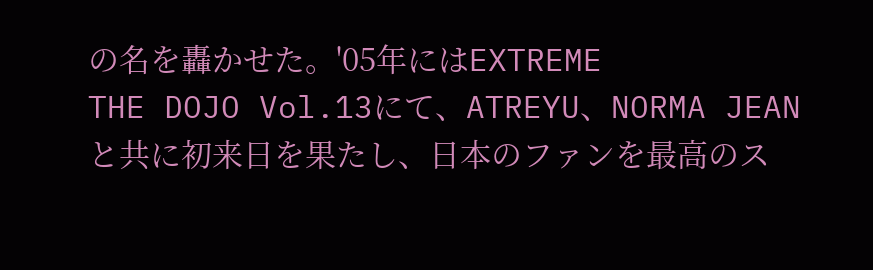の名を轟かせた。'05年にはEXTREME
THE DOJO Vol.13にて、ATREYU、NORMA JEANと共に初来日を果たし、日本のファンを最高のス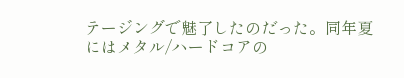テージングで魅了したのだった。同年夏にはメタル/ハードコアの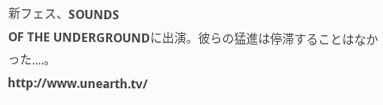新フェス、SOUNDS
OF THE UNDERGROUNDに出演。彼らの猛進は停滞することはなかった....。
http://www.unearth.tv/